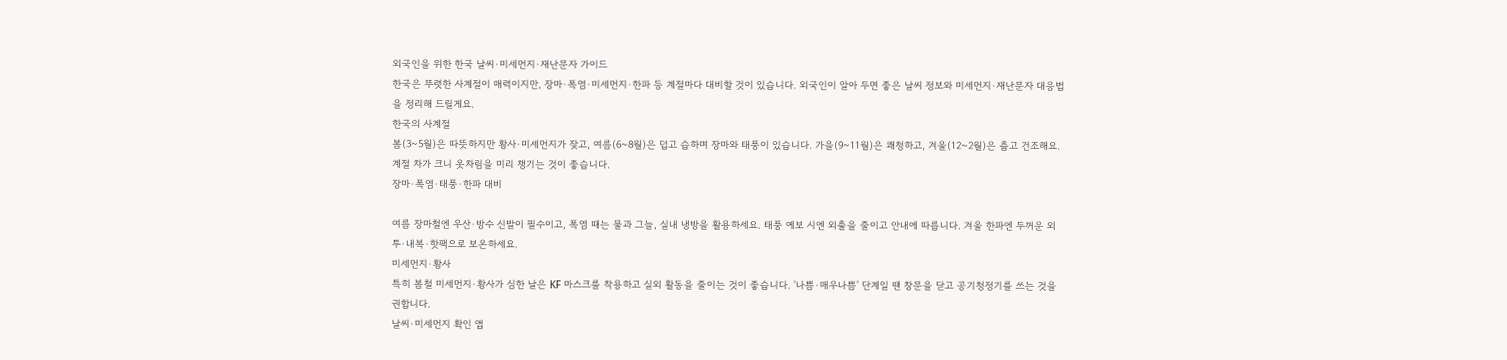외국인을 위한 한국 날씨·미세먼지·재난문자 가이드
한국은 뚜렷한 사계절이 매력이지만, 장마·폭염·미세먼지·한파 등 계절마다 대비할 것이 있습니다. 외국인이 알아 두면 좋은 날씨 정보와 미세먼지·재난문자 대응법을 정리해 드릴게요.
한국의 사계절
봄(3~5월)은 따뜻하지만 황사·미세먼지가 잦고, 여름(6~8월)은 덥고 습하며 장마와 태풍이 있습니다. 가을(9~11월)은 쾌청하고, 겨울(12~2월)은 춥고 건조해요. 계절 차가 크니 옷차림을 미리 챙기는 것이 좋습니다.
장마·폭염·태풍·한파 대비

여름 장마철엔 우산·방수 신발이 필수이고, 폭염 때는 물과 그늘, 실내 냉방을 활용하세요. 태풍 예보 시엔 외출을 줄이고 안내에 따릅니다. 겨울 한파엔 두꺼운 외투·내복·핫팩으로 보온하세요.
미세먼지·황사
특히 봄철 미세먼지·황사가 심한 날은 KF 마스크를 착용하고 실외 활동을 줄이는 것이 좋습니다. '나쁨·매우나쁨' 단계일 땐 창문을 닫고 공기청정기를 쓰는 것을 권합니다.
날씨·미세먼지 확인 앱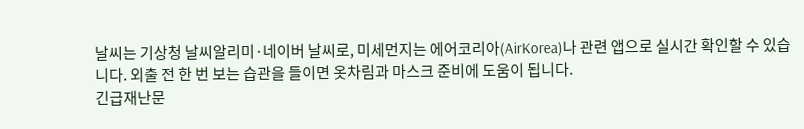날씨는 기상청 날씨알리미·네이버 날씨로, 미세먼지는 에어코리아(AirKorea)나 관련 앱으로 실시간 확인할 수 있습니다. 외출 전 한 번 보는 습관을 들이면 옷차림과 마스크 준비에 도움이 됩니다.
긴급재난문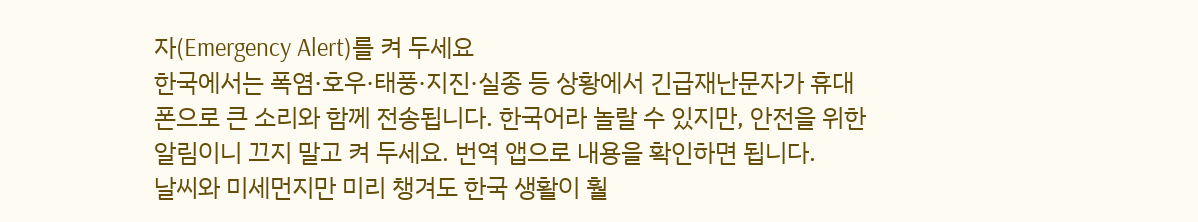자(Emergency Alert)를 켜 두세요
한국에서는 폭염·호우·태풍·지진·실종 등 상황에서 긴급재난문자가 휴대폰으로 큰 소리와 함께 전송됩니다. 한국어라 놀랄 수 있지만, 안전을 위한 알림이니 끄지 말고 켜 두세요. 번역 앱으로 내용을 확인하면 됩니다.
날씨와 미세먼지만 미리 챙겨도 한국 생활이 훨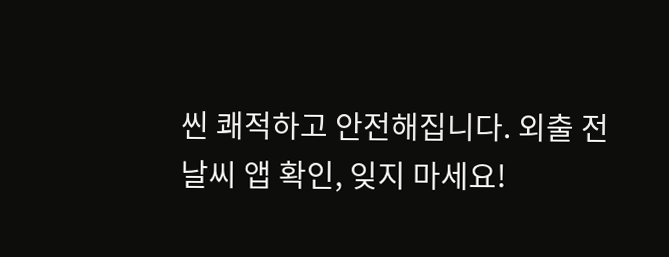씬 쾌적하고 안전해집니다. 외출 전 날씨 앱 확인, 잊지 마세요!